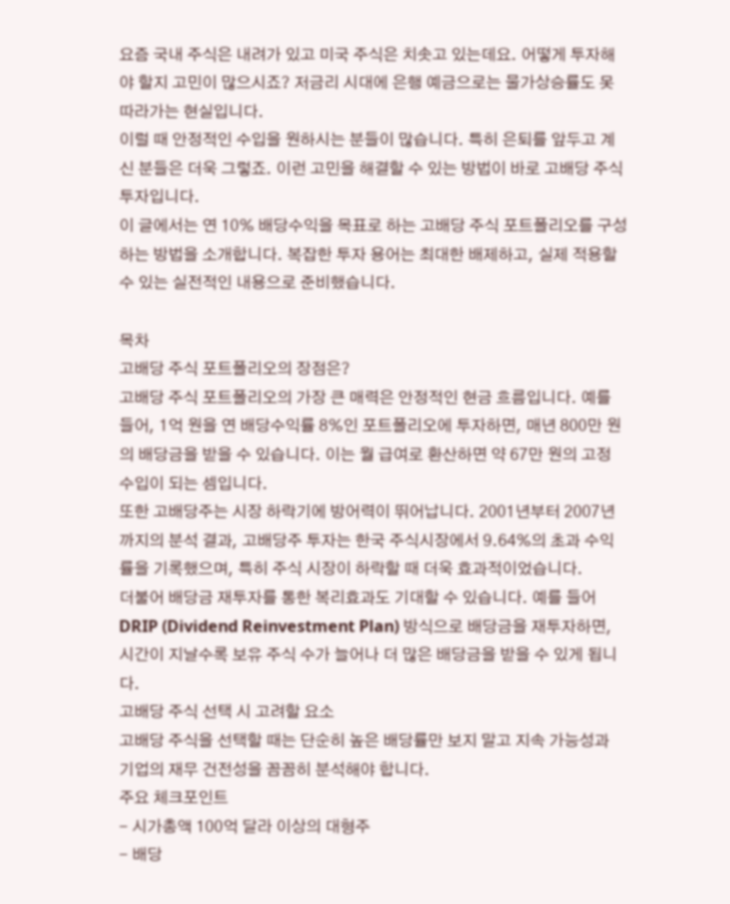요즘 국내 주식은 내려가 있고 미국 주식은 치솟고 있는데요. 어떻게 투자해야 할지 고민이 많으시죠? 저금리 시대에 은행 예금으로는 물가상승률도 못 따라가는 현실입니다.
이럴 때 안정적인 수입을 원하시는 분들이 많습니다. 특히 은퇴를 앞두고 계신 분들은 더욱 그렇죠. 이런 고민을 해결할 수 있는 방법이 바로 고배당 주식 투자입니다.
이 글에서는 연 10% 배당수익을 목표로 하는 고배당 주식 포트폴리오를 구성하는 방법을 소개합니다. 복잡한 투자 용어는 최대한 배제하고, 실제 적용할 수 있는 실전적인 내용으로 준비했습니다.

목차
고배당 주식 포트폴리오의 장점은?
고배당 주식 포트폴리오의 가장 큰 매력은 안정적인 현금 흐름입니다. 예를 들어, 1억 원을 연 배당수익률 8%인 포트폴리오에 투자하면, 매년 800만 원의 배당금을 받을 수 있습니다. 이는 월 급여로 환산하면 약 67만 원의 고정 수입이 되는 셈입니다.
또한 고배당주는 시장 하락기에 방어력이 뛰어납니다. 2001년부터 2007년까지의 분석 결과, 고배당주 투자는 한국 주식시장에서 9.64%의 초과 수익률을 기록했으며, 특히 주식 시장이 하락할 때 더욱 효과적이었습니다.
더불어 배당금 재투자를 통한 복리효과도 기대할 수 있습니다. 예를 들어 DRIP (Dividend Reinvestment Plan) 방식으로 배당금을 재투자하면, 시간이 지날수록 보유 주식 수가 늘어나 더 많은 배당금을 받을 수 있게 됩니다.
고배당 주식 선택 시 고려할 요소
고배당 주식을 선택할 때는 단순히 높은 배당률만 보지 말고 지속 가능성과 기업의 재무 건전성을 꼼꼼히 분석해야 합니다.
주요 체크포인트
- 시가총액 100억 달라 이상의 대형주
- 배당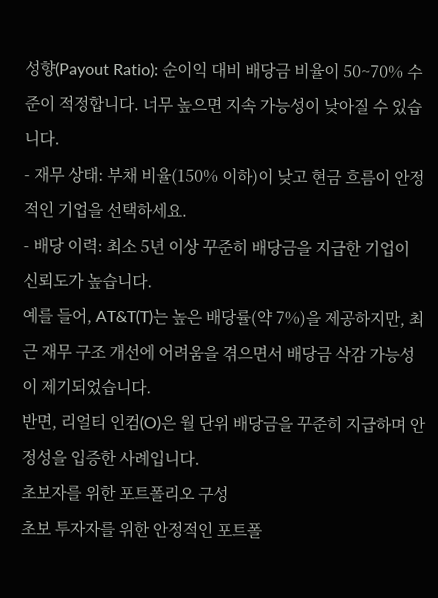성향(Payout Ratio): 순이익 대비 배당금 비율이 50~70% 수준이 적정합니다. 너무 높으면 지속 가능성이 낮아질 수 있습니다.
- 재무 상태: 부채 비율(150% 이하)이 낮고 현금 흐름이 안정적인 기업을 선택하세요.
- 배당 이력: 최소 5년 이상 꾸준히 배당금을 지급한 기업이 신뢰도가 높습니다.
예를 들어, AT&T(T)는 높은 배당률(약 7%)을 제공하지만, 최근 재무 구조 개선에 어려움을 겪으면서 배당금 삭감 가능성이 제기되었습니다.
반면, 리얼티 인컴(O)은 월 단위 배당금을 꾸준히 지급하며 안정성을 입증한 사례입니다.
초보자를 위한 포트폴리오 구성
초보 투자자를 위한 안정적인 포트폴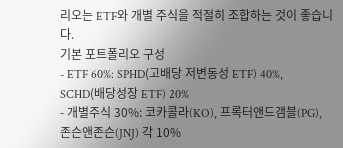리오는 ETF와 개별 주식을 적절히 조합하는 것이 좋습니다.
기본 포트폴리오 구성
- ETF 60%: SPHD(고배당 저변동성 ETF) 40%, SCHD(배당성장 ETF) 20%
- 개별주식 30%: 코카콜라(KO), 프록터앤드갬블(PG), 존슨앤존슨(JNJ) 각 10%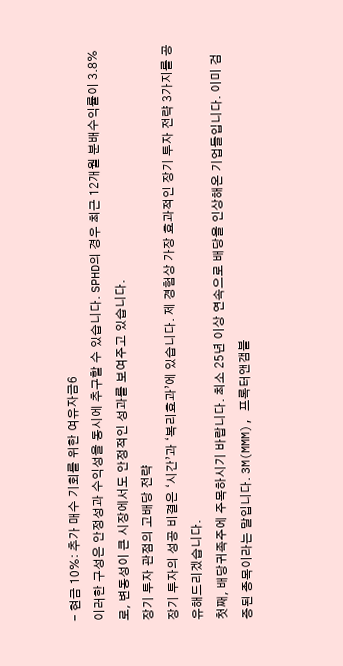- 현금 10%: 추가 매수 기회를 위한 여유자금6
이러한 구성은 안정성과 수익성을 동시에 추구할 수 있습니다. SPHD의 경우 최근 12개월 분배수익률이 3.8%로, 변동성이 큰 시장에서도 안정적인 성과를 보여주고 있습니다.
장기 투자 관점의 고배당 전략
장기 투자의 성공 비결은 ‘시간’과 ‘복리효과’에 있습니다. 제 경험상 가장 효과적인 장기 투자 전략 3가지를 공유해드리겠습니다.
첫째, 배당귀족주에 주목하시기 바랍니다. 최소 25년 이상 연속으로 배당을 인상해온 기업들입니다. 이미 검증된 종목이라는 말입니다. 3M(MMM), 프록터앤갬블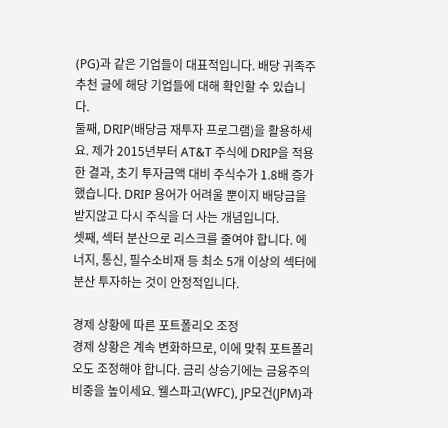(PG)과 같은 기업들이 대표적입니다. 배당 귀족주 추천 글에 해당 기업들에 대해 확인할 수 있습니다.
둘째, DRIP(배당금 재투자 프로그램)을 활용하세요. 제가 2015년부터 AT&T 주식에 DRIP을 적용한 결과, 초기 투자금액 대비 주식수가 1.8배 증가했습니다. DRIP 용어가 어려울 뿐이지 배당금을 받지않고 다시 주식을 더 사는 개념입니다.
셋째, 섹터 분산으로 리스크를 줄여야 합니다. 에너지, 통신, 필수소비재 등 최소 5개 이상의 섹터에 분산 투자하는 것이 안정적입니다.

경제 상황에 따른 포트폴리오 조정
경제 상황은 계속 변화하므로, 이에 맞춰 포트폴리오도 조정해야 합니다. 금리 상승기에는 금융주의 비중을 높이세요. 웰스파고(WFC), JP모건(JPM)과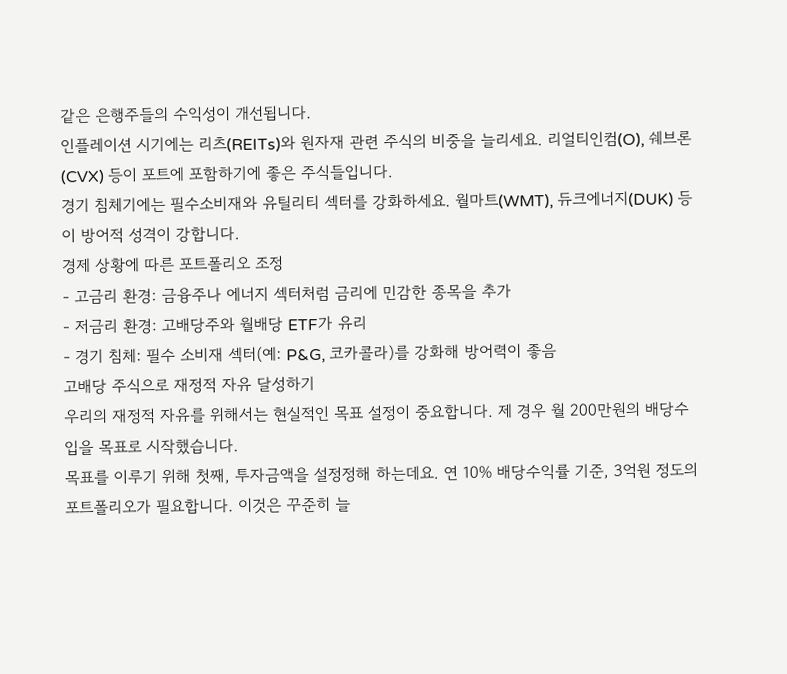같은 은행주들의 수익성이 개선됩니다.
인플레이션 시기에는 리츠(REITs)와 원자재 관련 주식의 비중을 늘리세요. 리얼티인컴(O), 쉐브론(CVX) 등이 포트에 포함하기에 좋은 주식들입니다.
경기 침체기에는 필수소비재와 유틸리티 섹터를 강화하세요. 월마트(WMT), 듀크에너지(DUK) 등이 방어적 성격이 강합니다.
경제 상황에 따른 포트폴리오 조정
- 고금리 환경: 금융주나 에너지 섹터처럼 금리에 민감한 종목을 추가
- 저금리 환경: 고배당주와 월배당 ETF가 유리
- 경기 침체: 필수 소비재 섹터(예: P&G, 코카콜라)를 강화해 방어력이 좋음
고배당 주식으로 재정적 자유 달성하기
우리의 재정적 자유를 위해서는 현실적인 목표 설정이 중요합니다. 제 경우 월 200만원의 배당수입을 목표로 시작했습니다.
목표를 이루기 위해 첫째, 투자금액을 설정정해 하는데요. 연 10% 배당수익률 기준, 3억원 정도의 포트폴리오가 필요합니다. 이것은 꾸준히 늘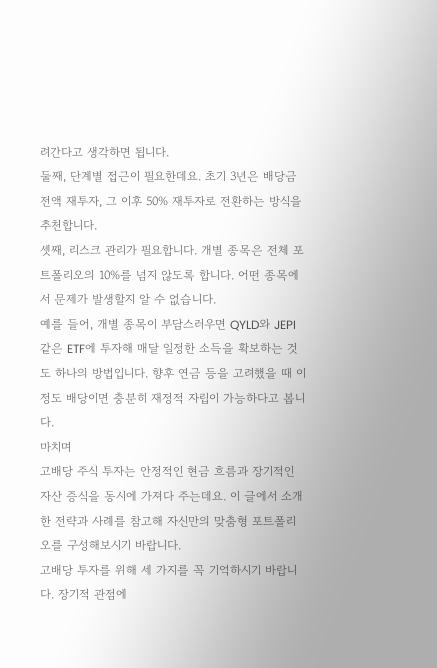려간다고 생각하면 됩니다.
둘째, 단계별 접근이 필요한데요. 초기 3년은 배당금 전액 재투자, 그 이후 50% 재투자로 전환하는 방식을 추천합니다.
셋째, 리스크 관리가 필요합니다. 개별 종목은 전체 포트폴리오의 10%를 넘지 않도록 합니다. 어떤 종목에서 문제가 발생할지 알 수 없습니다.
예를 들어, 개별 종목이 부담스러우면 QYLD와 JEPI 같은 ETF에 투자해 매달 일정한 소득을 확보하는 것도 하나의 방법입니다. 향후 연금 등을 고려했을 때 이 정도 배당이면 충분히 재정적 자립이 가능하다고 봅니다.
마치며
고배당 주식 투자는 안정적인 현금 흐름과 장기적인 자산 증식을 동시에 가져다 주는데요. 이 글에서 소개한 전략과 사례를 참고해 자신만의 맞춤형 포트폴리오를 구성해보시기 바랍니다.
고배당 투자를 위해 세 가지를 꼭 기억하시기 바랍니다. 장기적 관점에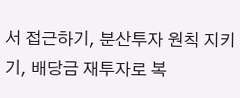서 접근하기, 분산투자 원칙 지키기, 배당금 재투자로 복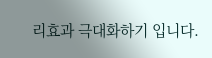리효과 극대화하기 입니다.